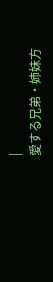|
愛する兄弟・姉妹方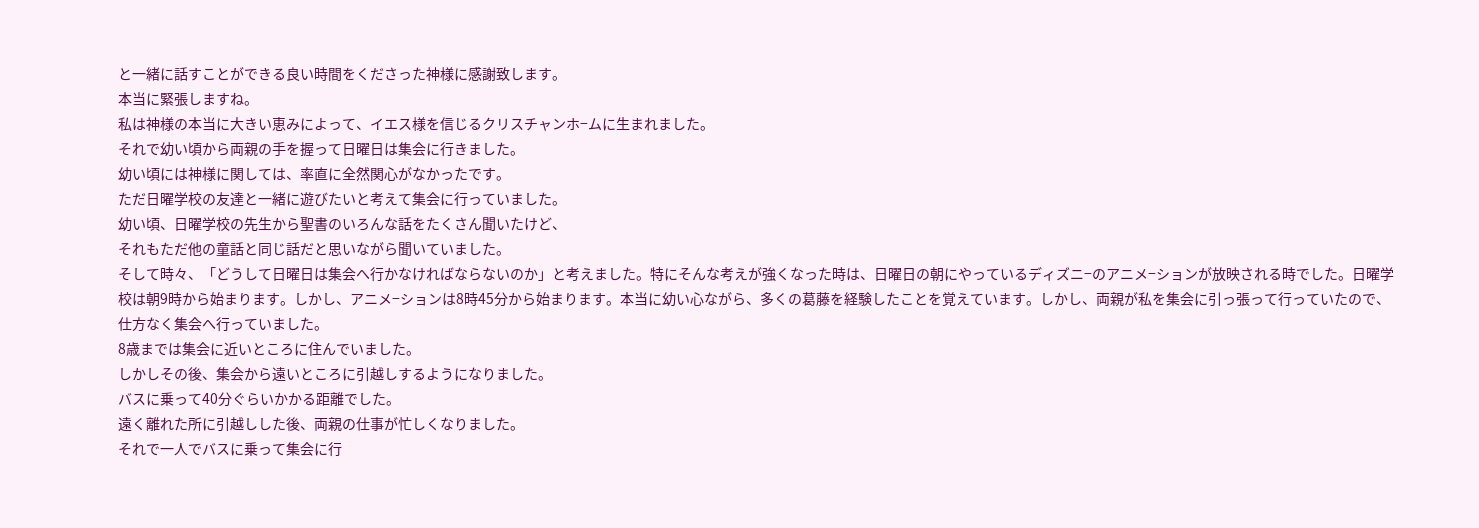と一緒に話すことができる良い時間をくださった神様に感謝致します。
本当に緊張しますね。
私は神様の本当に大きい恵みによって、イエス様を信じるクリスチャンホ−ムに生まれました。
それで幼い頃から両親の手を握って日曜日は集会に行きました。
幼い頃には神様に関しては、率直に全然関心がなかったです。
ただ日曜学校の友達と一緒に遊びたいと考えて集会に行っていました。
幼い頃、日曜学校の先生から聖書のいろんな話をたくさん聞いたけど、
それもただ他の童話と同じ話だと思いながら聞いていました。
そして時々、「どうして日曜日は集会へ行かなければならないのか」と考えました。特にそんな考えが強くなった時は、日曜日の朝にやっているディズニ−のアニメ−ションが放映される時でした。日曜学校は朝9時から始まります。しかし、アニメ−ションは8時45分から始まります。本当に幼い心ながら、多くの葛藤を経験したことを覚えています。しかし、両親が私を集会に引っ張って行っていたので、仕方なく集会へ行っていました。
8歳までは集会に近いところに住んでいました。
しかしその後、集会から遠いところに引越しするようになりました。
バスに乗って40分ぐらいかかる距離でした。
遠く離れた所に引越しした後、両親の仕事が忙しくなりました。
それで一人でバスに乗って集会に行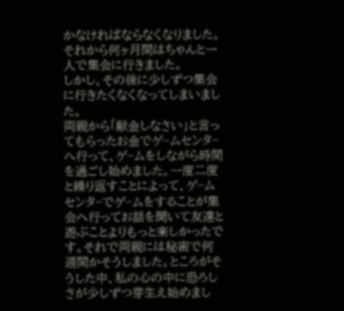かなければならなくなりました。
それから何ヶ月間はちゃんと一人で集会に行きました。
しかし、その後に少しずつ集会に行きたくなくなってしまいました。
両親から「献金しなさい」と言ってもらったお金でゲ−ムセンタ−へ行って、ゲ−ムをしながら時間を過ごし始めました。一度二度と繰り返すことによって、ゲ−ムセンタ−でゲ−ムをすることが集会へ行ってお話を聞いて友達と遊ぶことよりもっと楽しかったです。それで両親には秘密で何週間かそうしました。ところがそうした中、私の心の中に恐ろしさが少しずつ芽生え始めまし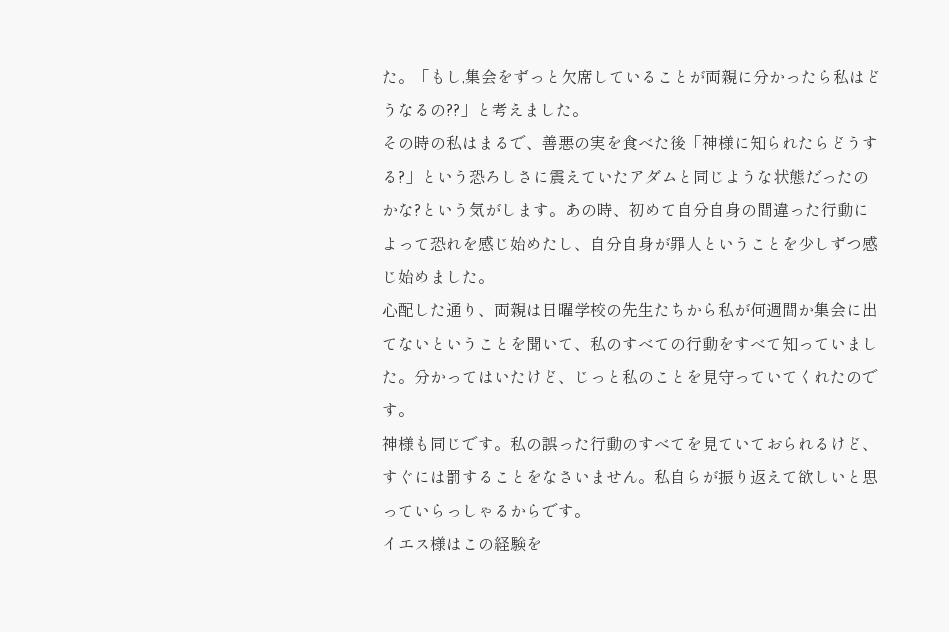た。「もし,集会をずっと欠席していることが両親に分かったら私はどうなるの??」と考えました。
その時の私はまるで、善悪の実を食べた後「神様に知られたらどうする?」という恐ろしさに震えていたアダムと同じような状態だったのかな?という気がします。あの時、初めて自分自身の間違った行動によって恐れを感じ始めたし、自分自身が罪人ということを少しずつ感じ始めました。
心配した通り、両親は日曜学校の先生たちから私が何週間か集会に出てないということを聞いて、私のすべての行動をすべて知っていました。分かってはいたけど、じっと私のことを見守っていてくれたのです。
神様も同じです。私の誤った行動のすべてを見ていておられるけど、すぐには罰することをなさいません。私自らが振り返えて欲しいと思っていらっしゃるからです。
イエス様はこの経験を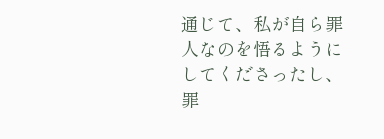通じて、私が自ら罪人なのを悟るようにしてくださったし、罪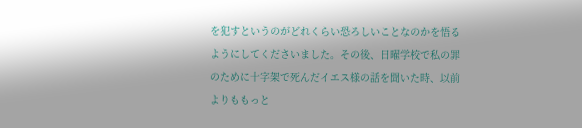を犯すというのがどれくらい恐ろしいことなのかを悟るようにしてくださいました。その後、日曜学校で私の罪のために十字架で死んだイエス様の話を聞いた時、以前よりももっと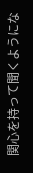関心を持って聞くようにな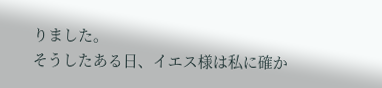りました。
そうしたある日、イエス様は私に確か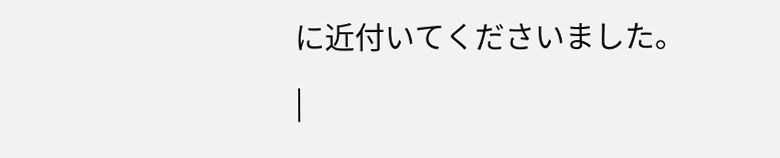に近付いてくださいました。
|